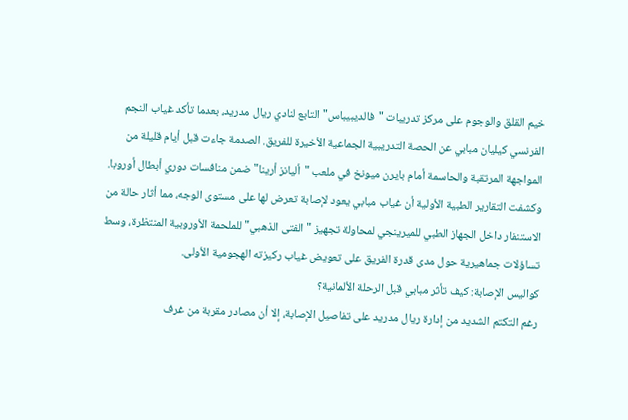خيم القلق والوجوم على مركز تدريبات "فالديبيباس" التابع لنادي ريال مدريد، بعدما تأكد غياب النجم الفرنسي كيليان مبابي عن الحصة التدريبية الجماعية الأخيرة للفريق. الصدمة جاءت قبل أيام قليلة من المواجهة المرتقبة والحاسمة أمام بايرن ميونخ في ملعب "أليانز أرينا" ضمن منافسات دوري أبطال أوروبا. وكشفت التقارير الطبية الأولية أن غياب مبابي يعود لإصابة تعرض لها على مستوى الوجه، مما أثار حالة من الاستنفار داخل الجهاز الطبي للميرينجي لمحاولة تجهيز "الفتى الذهبي" للملحمة الأوروبية المنتظرة، وسط تساؤلات جماهيرية حول مدى قدرة الفريق على تعويض غياب ركيزته الهجومية الأولى.
كواليس الإصابة: كيف تأثر مبابي قبل الرحلة الألمانية؟
رغم التكتم الشديد من إدارة ريال مدريد على تفاصيل الإصابة، إلا أن مصادر مقربة من غرف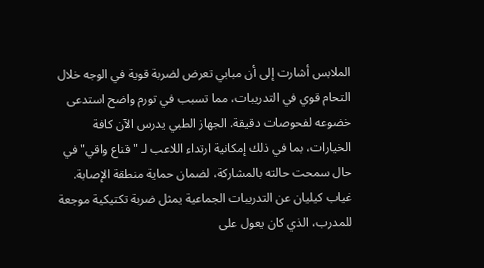الملابس أشارت إلى أن مبابي تعرض لضربة قوية في الوجه خلال التحام قوي في التدريبات، مما تسبب في تورم واضح استدعى خضوعه لفحوصات دقيقة. الجهاز الطبي يدرس الآن كافة الخيارات، بما في ذلك إمكانية ارتداء اللاعب لـ "قناع واقي" في حال سمحت حالته بالمشاركة، لضمان حماية منطقة الإصابة. غياب كيليان عن التدريبات الجماعية يمثل ضربة تكتيكية موجعة للمدرب، الذي كان يعول على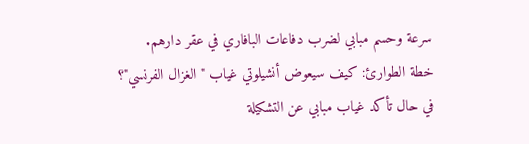سرعة وحسم مبابي لضرب دفاعات البافاري في عقر دارهم.
خطة الطوارئ: كيف سيعوض أنشيلوتي غياب "الغزال الفرنسي"؟
في حال تأكد غياب مبابي عن التشكيلة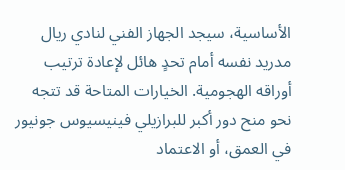الأساسية، سيجد الجهاز الفني لنادي ريال مدريد نفسه أمام تحدٍ هائل لإعادة ترتيب أوراقه الهجومية. الخيارات المتاحة قد تتجه نحو منح دور أكبر للبرازيلي فينيسيوس جونيور في العمق، أو الاعتماد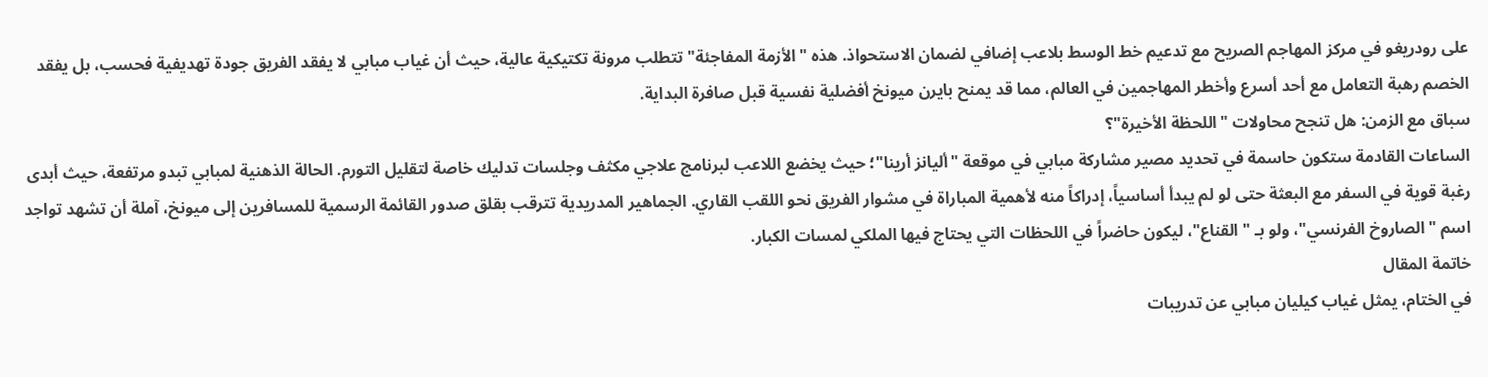على رودريغو في مركز المهاجم الصريح مع تدعيم خط الوسط بلاعب إضافي لضمان الاستحواذ. هذه "الأزمة المفاجئة" تتطلب مرونة تكتيكية عالية، حيث أن غياب مبابي لا يفقد الفريق جودة تهديفية فحسب، بل يفقد الخصم رهبة التعامل مع أحد أسرع وأخطر المهاجمين في العالم، مما قد يمنح بايرن ميونخ أفضلية نفسية قبل صافرة البداية.
سباق مع الزمن: هل تنجح محاولات "اللحظة الأخيرة"؟
الساعات القادمة ستكون حاسمة في تحديد مصير مشاركة مبابي في موقعة "أليانز أرينا"؛ حيث يخضع اللاعب لبرنامج علاجي مكثف وجلسات تدليك خاصة لتقليل التورم. الحالة الذهنية لمبابي تبدو مرتفعة، حيث أبدى رغبة قوية في السفر مع البعثة حتى لو لم يبدأ أساسياً، إدراكاً منه لأهمية المباراة في مشوار الفريق نحو اللقب القاري. الجماهير المدريدية تترقب بقلق صدور القائمة الرسمية للمسافرين إلى ميونخ، آملة أن تشهد تواجد اسم "الصاروخ الفرنسي"، ولو بـ "القناع"، ليكون حاضراً في اللحظات التي يحتاج فيها الملكي لمسات الكبار.
خاتمة المقال
في الختام، يمثل غياب كيليان مبابي عن تدريبات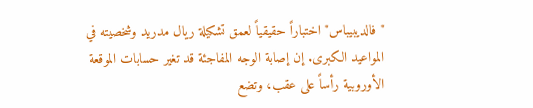"فالديبيباس" اختباراً حقيقياً لعمق تشكيلة ريال مدريد وشخصيته في المواعيد الكبرى. إن إصابة الوجه المفاجئة قد تغير حسابات الموقعة الأوروبية رأساً على عقب، وتضع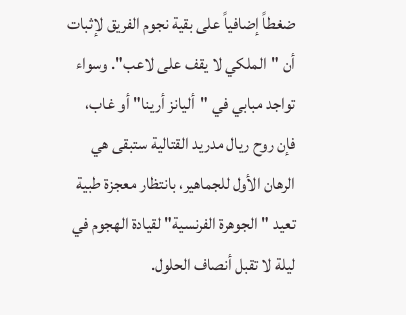ضغطاً إضافياً على بقية نجوم الفريق لإثبات أن "الملكي لا يقف على لاعب". وسواء تواجد مبابي في "أليانز أرينا" أو غاب، فإن روح ريال مدريد القتالية ستبقى هي الرهان الأول للجماهير، بانتظار معجزة طبية تعيد "الجوهرة الفرنسية" لقيادة الهجوم في ليلة لا تقبل أنصاف الحلول.